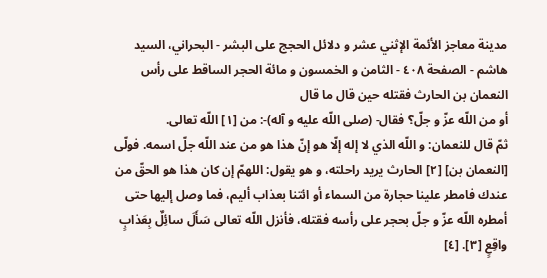مدينة معاجز الأئمة الإثني عشر و دلائل الحجج على البشر - البحراني، السيد هاشم - الصفحة ٤٠٨ - الثامن و الخمسون و مائة الحجر الساقط على رأس النعمان بن الحارث فقتله حين قال ما قال
أو من اللّه عزّ و جلّ؟ فقال- (صلى اللّه عليه و آله)-: من [١] اللّه تعالى.
ثمّ قال للنعمان: و اللّه الذي لا إله إلّا هو إنّ هذا هو من عند اللّه جلّ اسمه. فولّى [النعمان بن] [٢] الحارث يريد راحلته، و هو يقول: اللهمّ إن كان هذا هو الحقّ من عندك فامطر علينا حجارة من السماء أو ائتنا بعذاب أليم، فما وصل إليها حتى أمطره اللّه عزّ و جلّ بحجر على رأسه فقتله، فأنزل اللّه تعالى سَأَلَ سائِلٌ بِعَذابٍ واقِعٍ [٣]. [٤]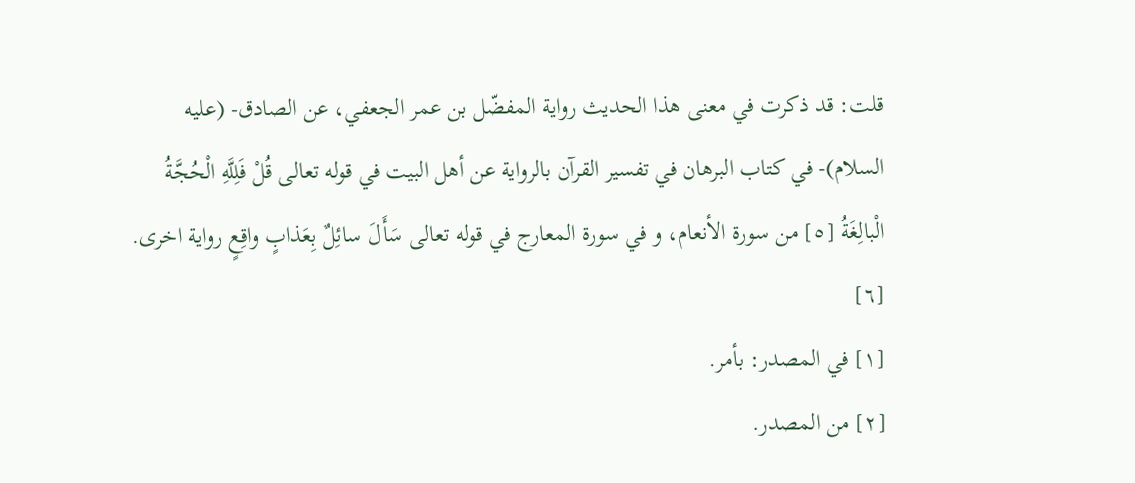قلت: قد ذكرت في معنى هذا الحديث رواية المفضّل بن عمر الجعفي، عن الصادق- (عليه السلام)- في كتاب البرهان في تفسير القرآن بالرواية عن أهل البيت في قوله تعالى قُلْ فَلِلَّهِ الْحُجَّةُ الْبالِغَةُ [٥] من سورة الأنعام، و في سورة المعارج في قوله تعالى سَأَلَ سائِلٌ بِعَذابٍ واقِعٍ رواية اخرى. [٦]
[١] في المصدر: بأمر.
[٢] من المصدر.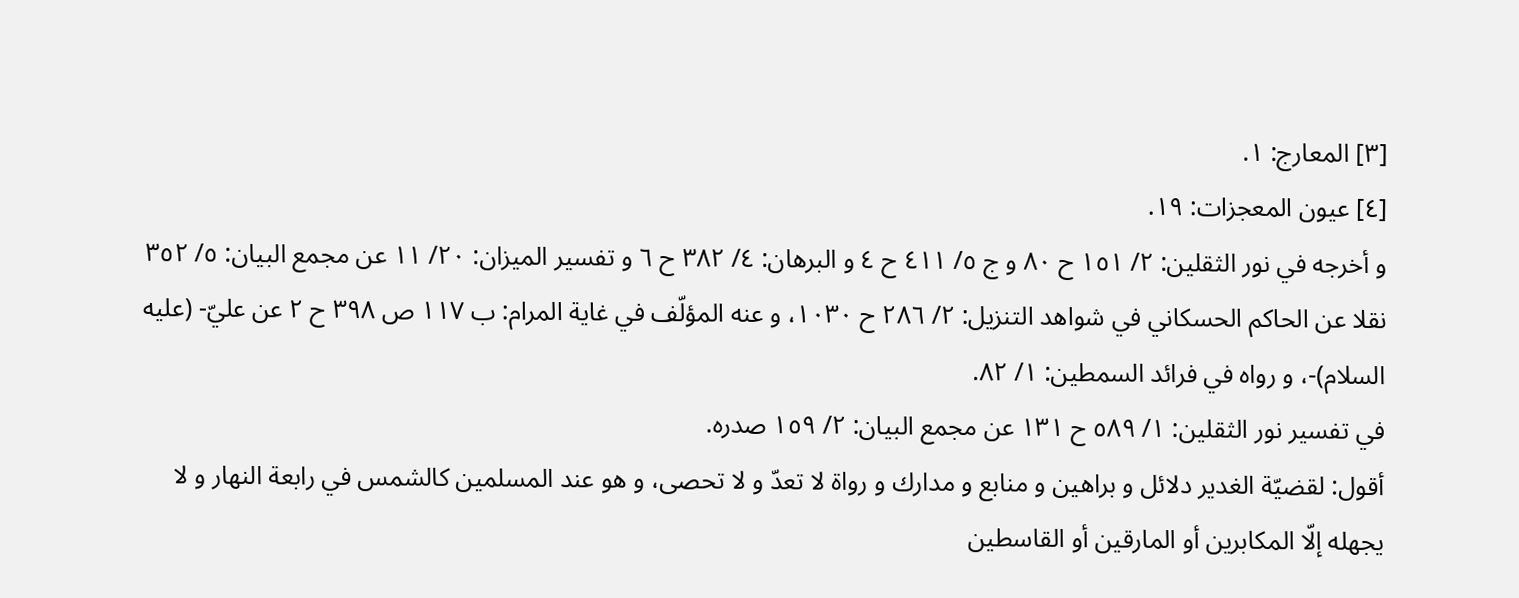[٣] المعارج: ١.
[٤] عيون المعجزات: ١٩.
و أخرجه في نور الثقلين: ٢/ ١٥١ ح ٨٠ و ج ٥/ ٤١١ ح ٤ و البرهان: ٤/ ٣٨٢ ح ٦ و تفسير الميزان: ٢٠/ ١١ عن مجمع البيان: ٥/ ٣٥٢ نقلا عن الحاكم الحسكاني في شواهد التنزيل: ٢/ ٢٨٦ ح ١٠٣٠، و عنه المؤلّف في غاية المرام: ب ١١٧ ص ٣٩٨ ح ٢ عن عليّ- (عليه السلام)-، و رواه في فرائد السمطين: ١/ ٨٢.
في تفسير نور الثقلين: ١/ ٥٨٩ ح ١٣١ عن مجمع البيان: ٢/ ١٥٩ صدره.
أقول: لقضيّة الغدير دلائل و براهين و منابع و مدارك و رواة لا تعدّ و لا تحصى، و هو عند المسلمين كالشمس في رابعة النهار و لا يجهله إلّا المكابرين أو المارقين أو القاسطين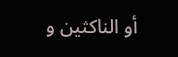أو الناكثين و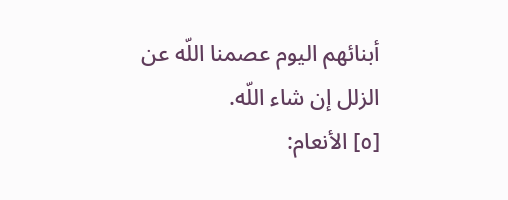أبنائهم اليوم عصمنا اللّه عن الزلل إن شاء اللّه.
[٥] الأنعام: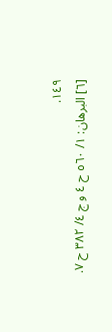١٤٩.
[٦] البرهان: ١/ ٥٦٠ ح ٤ و ج ٤/ ٣٨٢ ح ٧.